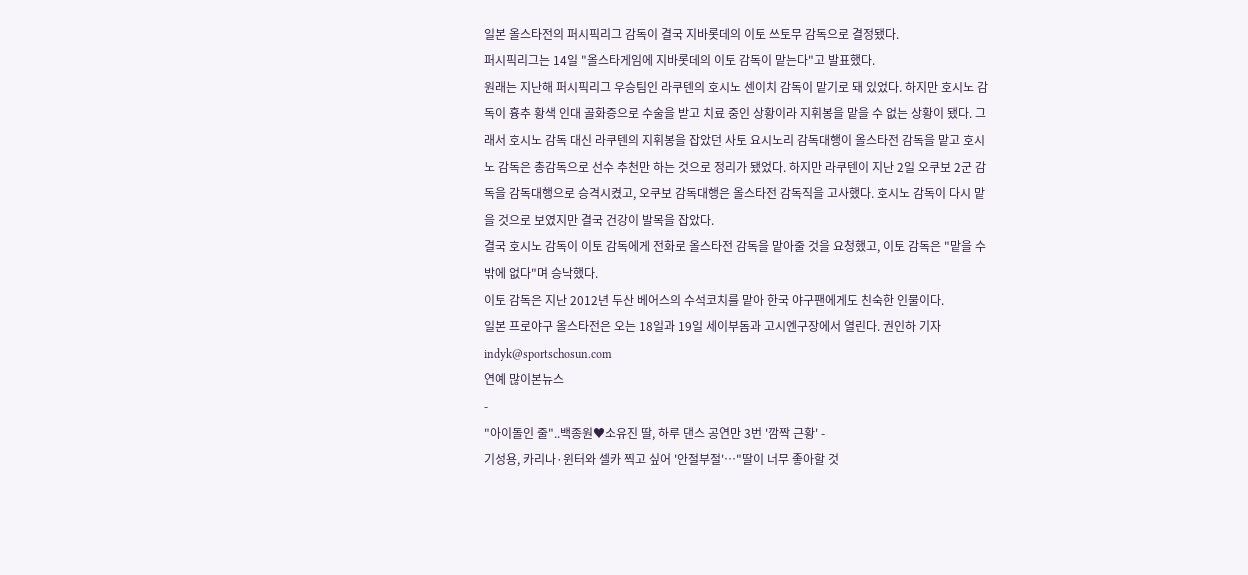일본 올스타전의 퍼시픽리그 감독이 결국 지바롯데의 이토 쓰토무 감독으로 결정됐다.
퍼시픽리그는 14일 "올스타게임에 지바롯데의 이토 감독이 맡는다"고 발표했다.
원래는 지난해 퍼시픽리그 우승팀인 라쿠텐의 호시노 센이치 감독이 맡기로 돼 있었다. 하지만 호시노 감독이 흉추 황색 인대 골화증으로 수술을 받고 치료 중인 상황이라 지휘봉을 맡을 수 없는 상황이 됐다. 그래서 호시노 감독 대신 라쿠텐의 지휘봉을 잡았던 사토 요시노리 감독대행이 올스타전 감독을 맡고 호시노 감독은 총감독으로 선수 추천만 하는 것으로 정리가 됐었다. 하지만 라쿠텐이 지난 2일 오쿠보 2군 감독을 감독대행으로 승격시켰고, 오쿠보 감독대행은 올스타전 감독직을 고사했다. 호시노 감독이 다시 맡을 것으로 보였지만 결국 건강이 발목을 잡았다.
결국 호시노 감독이 이토 감독에게 전화로 올스타전 감독을 맡아줄 것을 요청했고, 이토 감독은 "맡을 수 밖에 없다"며 승낙했다.
이토 감독은 지난 2012년 두산 베어스의 수석코치를 맡아 한국 야구팬에게도 친숙한 인물이다.
일본 프로야구 올스타전은 오는 18일과 19일 세이부돔과 고시엔구장에서 열린다. 권인하 기자 indyk@sportschosun.com
연예 많이본뉴스
-
"아이돌인 줄"..백종원♥소유진 딸, 하루 댄스 공연만 3번 '깜짝 근황' -
기성용, 카리나·윈터와 셀카 찍고 싶어 '안절부절'…"딸이 너무 좋아할 것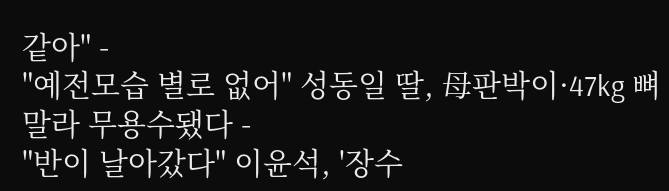같아" -
"예전모습 별로 없어" 성동일 딸, 母판박이·47kg 뼈말라 무용수됐다 -
"반이 날아갔다" 이윤석, '장수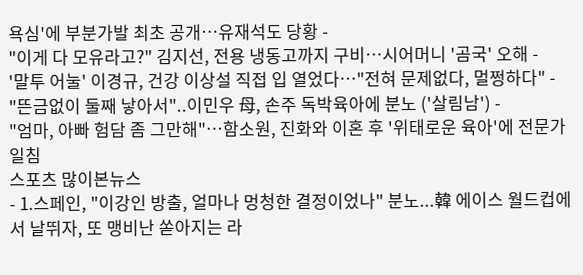욕심'에 부분가발 최초 공개…유재석도 당황 -
"이게 다 모유라고?" 김지선, 전용 냉동고까지 구비…시어머니 '곰국' 오해 -
'말투 어눌' 이경규, 건강 이상설 직접 입 열었다…"전혀 문제없다, 멀쩡하다" -
"뜬금없이 둘째 낳아서"..이민우 母, 손주 독박육아에 분노 ('살림남') -
"엄마, 아빠 험담 좀 그만해"…함소원, 진화와 이혼 후 '위태로운 육아'에 전문가 일침
스포츠 많이본뉴스
- 1.스페인, "이강인 방출, 얼마나 멍청한 결정이었나" 분노...韓 에이스 월드컵에서 날뛰자, 또 맹비난 쏟아지는 라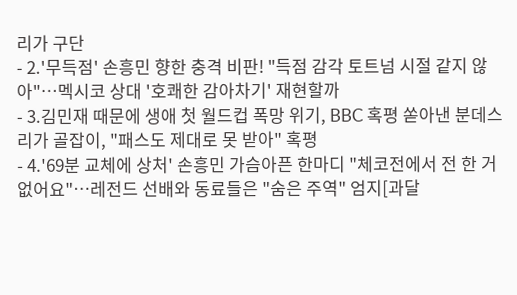리가 구단
- 2.'무득점' 손흥민 향한 충격 비판! "득점 감각 토트넘 시절 같지 않아"…멕시코 상대 '호쾌한 감아차기' 재현할까
- 3.김민재 때문에 생애 첫 월드컵 폭망 위기, BBC 혹평 쏟아낸 분데스리가 골잡이, "패스도 제대로 못 받아" 혹평
- 4.'69분 교체에 상처' 손흥민 가슴아픈 한마디 "체코전에서 전 한 거 없어요"…레전드 선배와 동료들은 "숨은 주역" 엄지[과달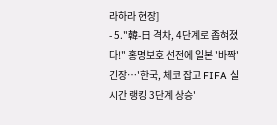라하라 현장]
- 5."韓-日 격차, 4단계로 좁혀졌다!" 홍명보호 선전에 일본 '바짝' 긴장…'한국, 체코 잡고 FIFA 실시간 랭킹 3단계 상승'